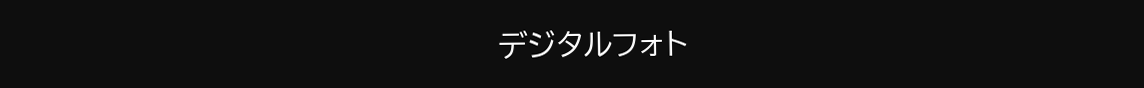デジタルフォト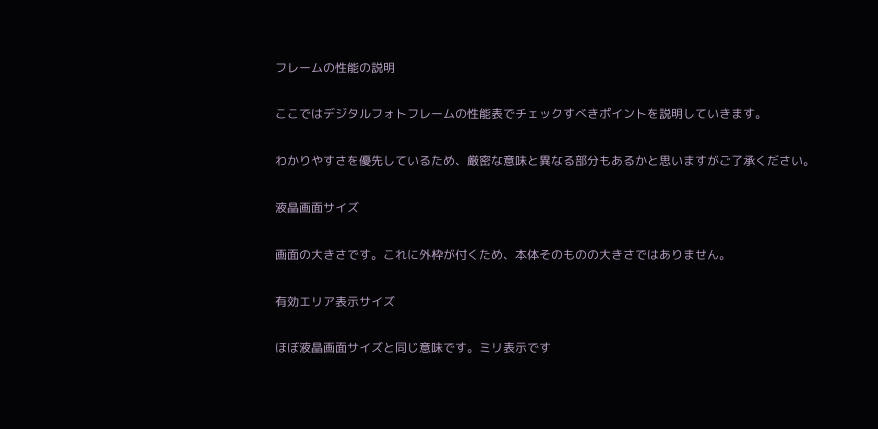フレームの性能の説明

ここではデジタルフォトフレームの性能表でチェックすべきポイントを説明していきます。

わかりやすさを優先しているため、厳密な意味と異なる部分もあるかと思いますがご了承ください。

液晶画面サイズ

画面の大きさです。これに外枠が付くため、本体そのものの大きさではありません。

有効エリア表示サイズ

ほぼ液晶画面サイズと同じ意味です。ミリ表示です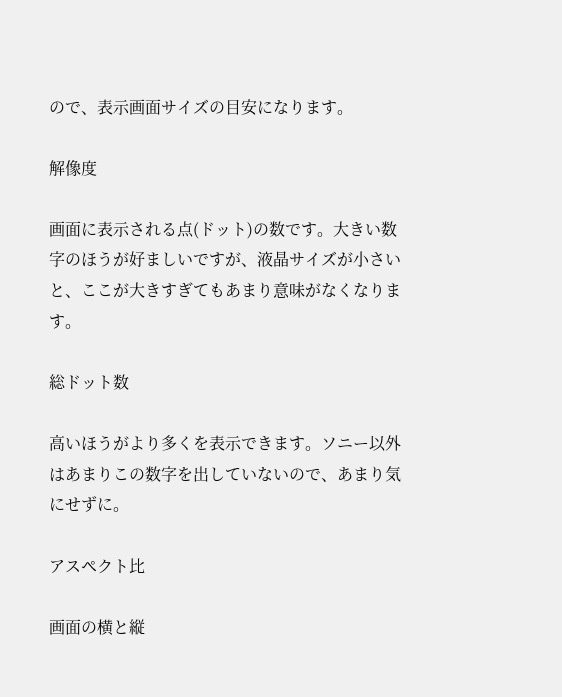ので、表示画面サイズの目安になります。

解像度

画面に表示される点(ドット)の数です。大きい数字のほうが好ましいですが、液晶サイズが小さいと、ここが大きすぎてもあまり意味がなくなります。

総ドット数

高いほうがより多くを表示できます。ソニー以外はあまりこの数字を出していないので、あまり気にせずに。

アスペクト比

画面の横と縦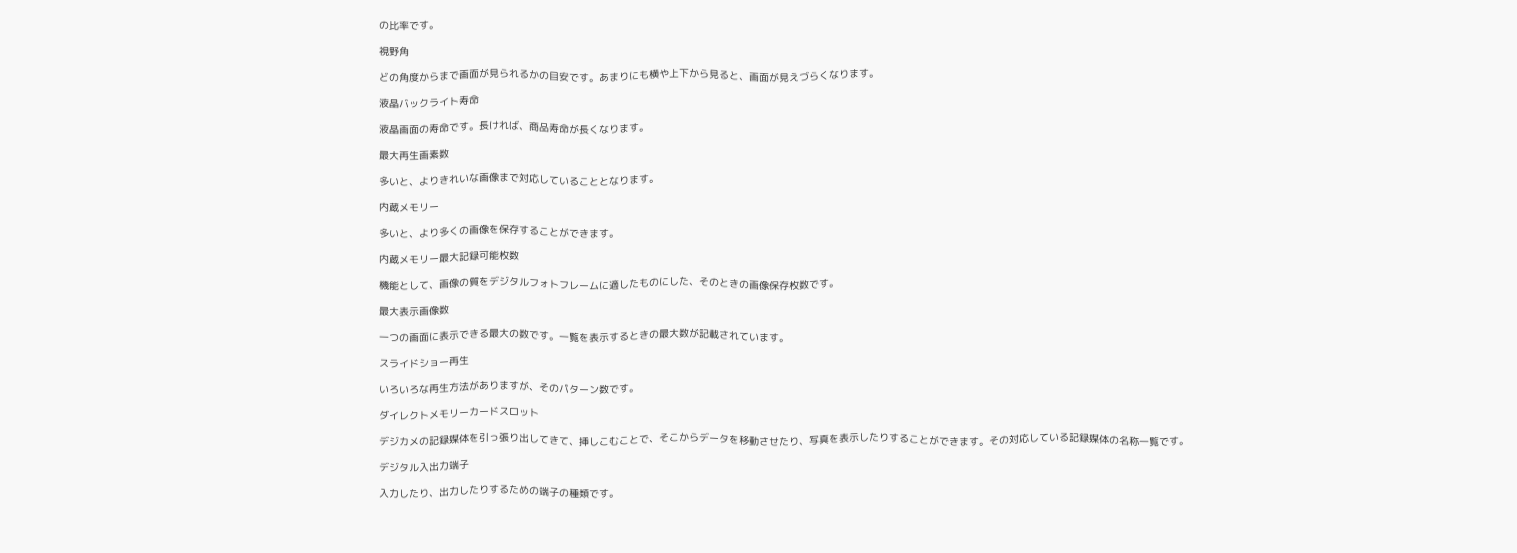の比率です。

視野角

どの角度からまで画面が見られるかの目安です。あまりにも横や上下から見ると、画面が見えづらくなります。

液晶バックライト寿命

液晶画面の寿命です。長ければ、商品寿命が長くなります。

最大再生画素数

多いと、よりきれいな画像まで対応していることとなります。

内蔵メモリー

多いと、より多くの画像を保存することができます。

内蔵メモリー最大記録可能枚数

機能として、画像の質をデジタルフォトフレームに適したものにした、そのときの画像保存枚数です。

最大表示画像数

一つの画面に表示できる最大の数です。一覧を表示するときの最大数が記載されています。

スライドショー再生

いろいろな再生方法がありますが、そのパターン数です。

ダイレクトメモリーカードスロット

デジカメの記録媒体を引っ張り出してきて、挿しこむことで、そこからデータを移動させたり、写真を表示したりすることができます。その対応している記録媒体の名称一覧です。

デジタル入出力端子

入力したり、出力したりするための端子の種類です。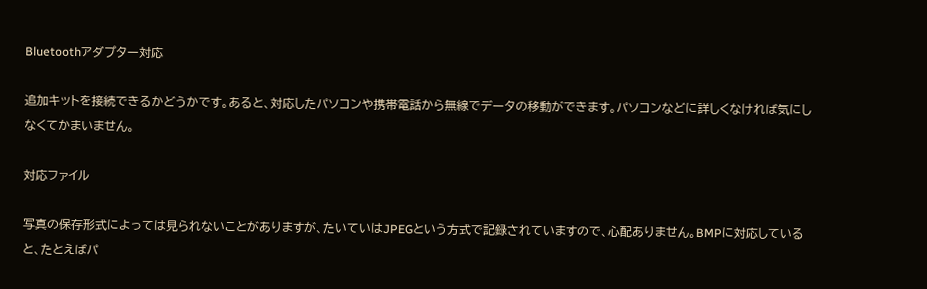Bluetoothアダプター対応

追加キットを接続できるかどうかです。あると、対応したパソコンや携帯電話から無線でデータの移動ができます。パソコンなどに詳しくなければ気にしなくてかまいません。

対応ファイル

写真の保存形式によっては見られないことがありますが、たいていはJPEGという方式で記録されていますので、心配ありません。BMPに対応していると、たとえばパ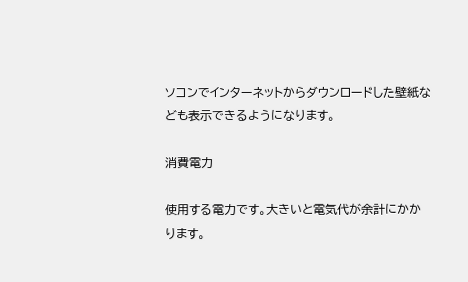ソコンでインターネットからダウンロードした壁紙なども表示できるようになります。

消費電力

使用する電力です。大きいと電気代が余計にかかります。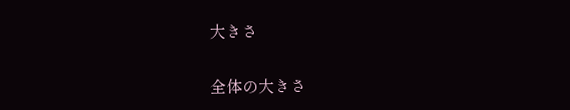大きさ

全体の大きさ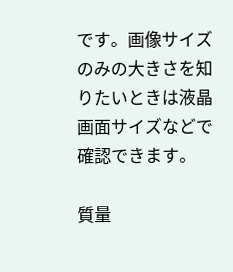です。画像サイズのみの大きさを知りたいときは液晶画面サイズなどで確認できます。

質量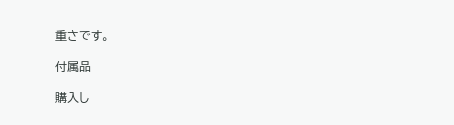重さです。

付属品

購入し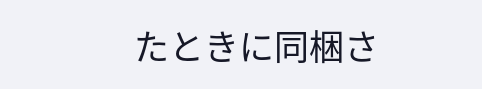たときに同梱さ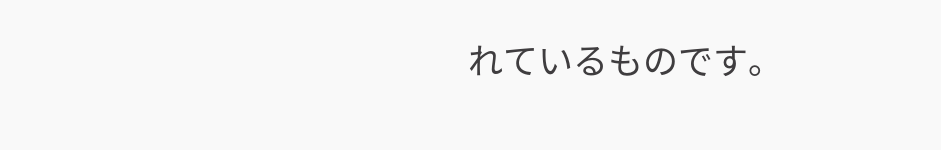れているものです。